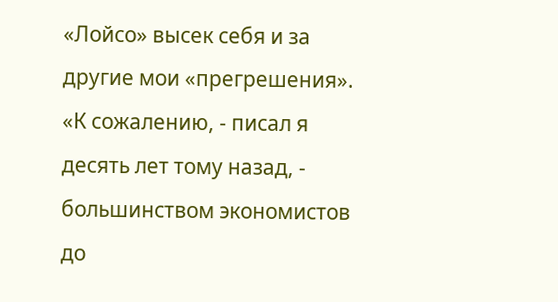«Лойсо» высек себя и за другие мои «прегрешения».
«К сожалению, - писал я десять лет тому назад, - большинством экономистов до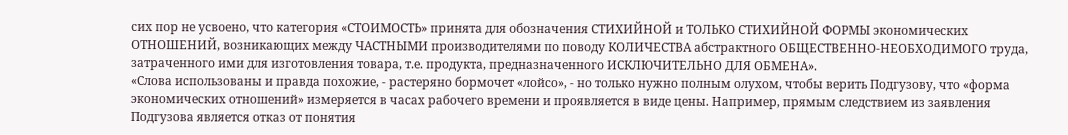сих пор не усвоено, что категория «СТОИМОСТЬ» принята для обозначения СТИХИЙНОЙ и ТОЛЬКО СТИХИЙНОЙ ФОРМЫ экономических ОТНОШЕНИЙ, возникающих между ЧАСТНЫМИ производителями по поводу КОЛИЧЕСТВА абстрактного ОБЩЕСТВЕННО-НЕОБХОДИМОГО труда, затраченного ими для изготовления товара, т.е. продукта, предназначенного ИСКЛЮЧИТЕЛЬНО ДЛЯ ОБМЕНА».
«Слова использованы и правда похожие, - растеряно бормочет «лойсо», - но только нужно полным олухом, чтобы верить Подгузову, что «форма экономических отношений» измеряется в часах рабочего времени и проявляется в виде цены. Например, прямым следствием из заявления Подгузова является отказ от понятия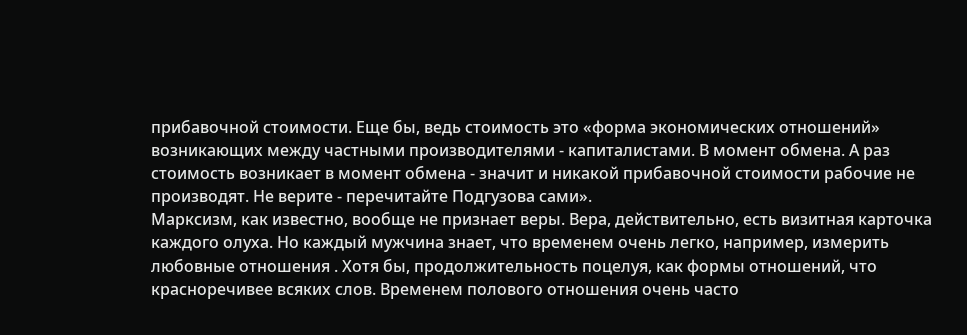прибавочной стоимости. Еще бы, ведь стоимость это «форма экономических отношений» возникающих между частными производителями - капиталистами. В момент обмена. А раз стоимость возникает в момент обмена - значит и никакой прибавочной стоимости рабочие не производят. Не верите - перечитайте Подгузова сами».
Марксизм, как известно, вообще не признает веры. Вера, действительно, есть визитная карточка каждого олуха. Но каждый мужчина знает, что временем очень легко, например, измерить любовные отношения . Хотя бы, продолжительность поцелуя, как формы отношений, что красноречивее всяких слов. Временем полового отношения очень часто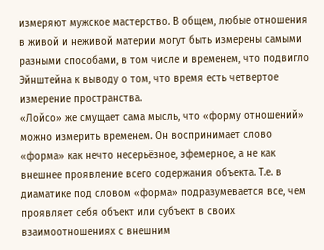измеряют мужское мастерство. В общем, любые отношения в живой и неживой материи могут быть измерены самыми разными способами, в том числе и временем, что подвигло Эйнштейна к выводу о том, что время есть четвертое измерение пространства.
«Лойсо» же смущает сама мысль, что «форму отношений» можно измерить временем. Он воспринимает слово «форма» как нечто несерьёзное, эфемерное, а не как внешнее проявление всего содержания объекта. Т.е. в диаматике под словом «форма» подразумевается все, чем проявляет себя объект или субъект в своих взаимоотношениях с внешним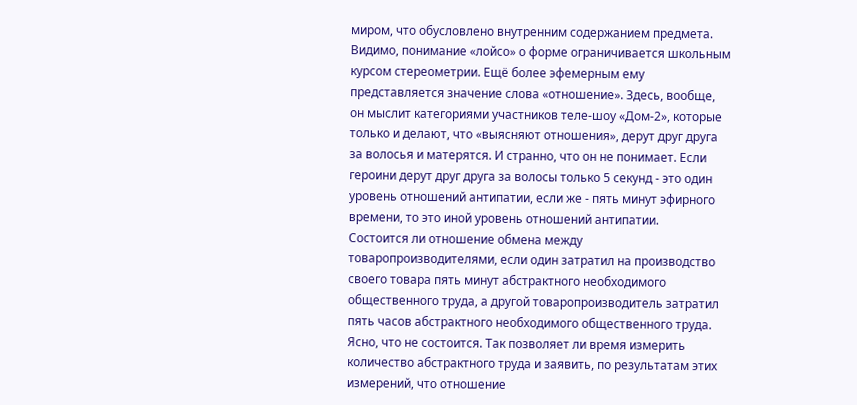миром, что обусловлено внутренним содержанием предмета. Видимо, понимание «лойсо» о форме ограничивается школьным курсом стереометрии. Ещё более эфемерным ему представляется значение слова «отношение». Здесь, вообще, он мыслит категориями участников теле-шоу «Дом-2», которые только и делают, что «выясняют отношения», дерут друг друга за волосья и матерятся. И странно, что он не понимает. Если героини дерут друг друга за волосы только 5 секунд - это один уровень отношений антипатии, если же - пять минут эфирного времени, то это иной уровень отношений антипатии.
Состоится ли отношение обмена между товаропроизводителями, если один затратил на производство своего товара пять минут абстрактного необходимого общественного труда, а другой товаропроизводитель затратил пять часов абстрактного необходимого общественного труда. Ясно, что не состоится. Так позволяет ли время измерить количество абстрактного труда и заявить, по результатам этих измерений, что отношение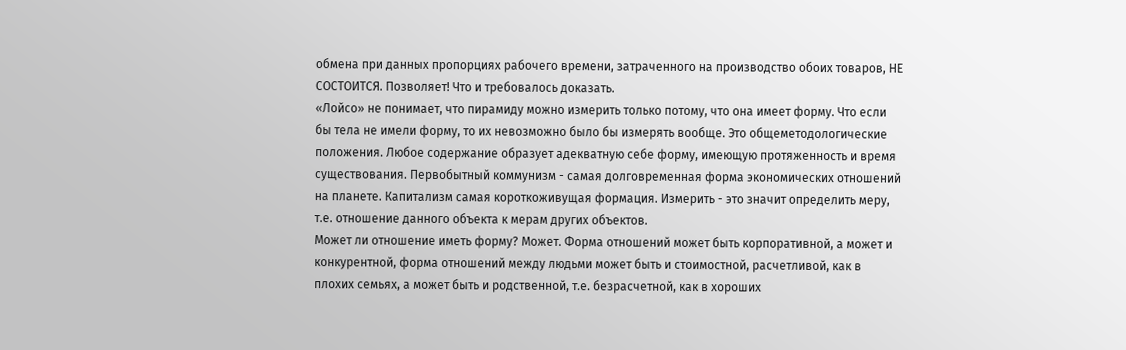обмена при данных пропорциях рабочего времени, затраченного на производство обоих товаров, НЕ СОСТОИТСЯ. Позволяет! Что и требовалось доказать.
«Лойсо» не понимает, что пирамиду можно измерить только потому, что она имеет форму. Что если бы тела не имели форму, то их невозможно было бы измерять вообще. Это общеметодологические положения. Любое содержание образует адекватную себе форму, имеющую протяженность и время существования. Первобытный коммунизм - самая долговременная форма экономических отношений на планете. Капитализм самая короткоживущая формация. Измерить - это значит определить меру, т.е. отношение данного объекта к мерам других объектов.
Может ли отношение иметь форму? Может. Форма отношений может быть корпоративной, а может и конкурентной, форма отношений между людьми может быть и стоимостной, расчетливой, как в плохих семьях, а может быть и родственной, т.е. безрасчетной, как в хороших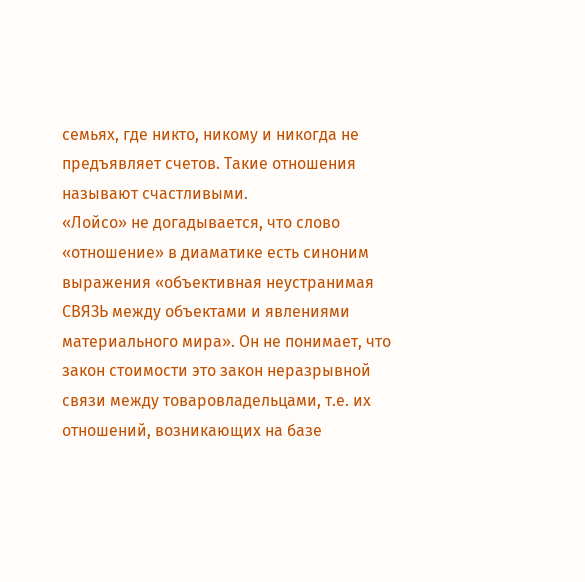семьях, где никто, никому и никогда не предъявляет счетов. Такие отношения называют счастливыми.
«Лойсо» не догадывается, что слово «отношение» в диаматике есть синоним выражения «объективная неустранимая СВЯЗЬ между объектами и явлениями материального мира». Он не понимает, что закон стоимости это закон неразрывной связи между товаровладельцами, т.е. их отношений, возникающих на базе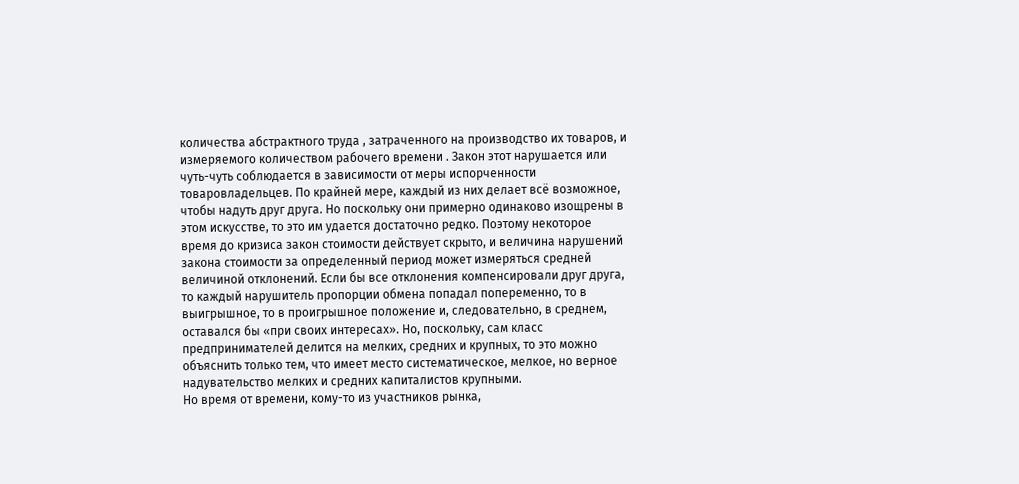количества абстрактного труда , затраченного на производство их товаров, и измеряемого количеством рабочего времени . Закон этот нарушается или чуть-чуть соблюдается в зависимости от меры испорченности товаровладельцев. По крайней мере, каждый из них делает всё возможное, чтобы надуть друг друга. Но поскольку они примерно одинаково изощрены в этом искусстве, то это им удается достаточно редко. Поэтому некоторое время до кризиса закон стоимости действует скрыто, и величина нарушений закона стоимости за определенный период может измеряться средней величиной отклонений. Если бы все отклонения компенсировали друг друга, то каждый нарушитель пропорции обмена попадал попеременно, то в выигрышное, то в проигрышное положение и, следовательно, в среднем, оставался бы «при своих интересах». Но, поскольку, сам класс предпринимателей делится на мелких, средних и крупных, то это можно объяснить только тем, что имеет место систематическое, мелкое, но верное надувательство мелких и средних капиталистов крупными.
Но время от времени, кому-то из участников рынка,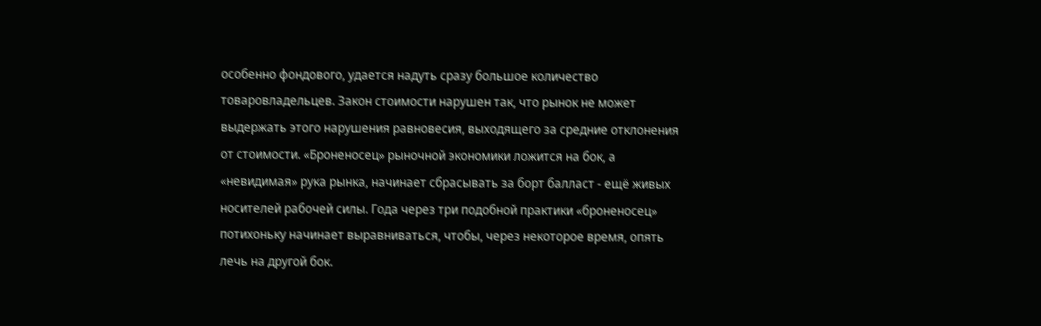особенно фондового, удается надуть сразу большое количество товаровладельцев. Закон стоимости нарушен так, что рынок не может выдержать этого нарушения равновесия, выходящего за средние отклонения от стоимости. «Броненосец» рыночной экономики ложится на бок, а «невидимая» рука рынка, начинает сбрасывать за борт балласт - ещё живых носителей рабочей силы. Года через три подобной практики «броненосец» потихоньку начинает выравниваться, чтобы, через некоторое время, опять лечь на другой бок.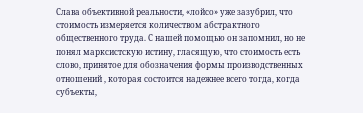Слава объективной реальности, «лойсо» уже зазубрил, что стоимость измеряется количеством абстрактного общественного труда. С нашей помощью он запомнил, но не понял марксистскую истину, гласящую, что стоимость есть слово, принятое для обозначения формы производственных отношений , которая состоится надежнее всего тогда, когда субъекты,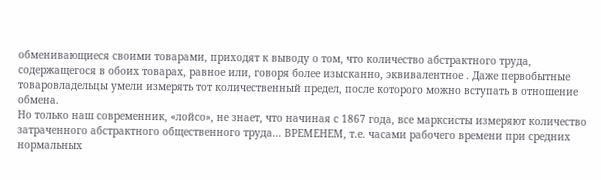обменивающиеся своими товарами, приходят к выводу о том, что количество абстрактного труда, содержащегося в обоих товарах, равное или, говоря более изысканно, эквивалентное . Даже первобытные товаровладельцы умели измерять тот количественный предел, после которого можно вступать в отношение обмена.
Но только наш современник, «лойсо», не знает, что начиная с 1867 года, все марксисты измеряют количество затраченного абстрактного общественного труда… ВРЕМЕНЕМ, т.е. часами рабочего времени при средних нормальных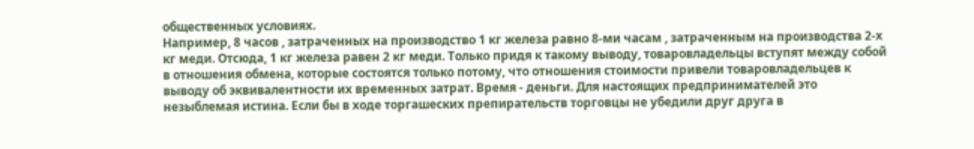общественных условиях.
Например, 8 часов , затраченных на производство 1 кг железа равно 8-ми часам , затраченным на производства 2-х кг меди. Отсюда, 1 кг железа равен 2 кг меди. Только придя к такому выводу, товаровладельцы вступят между собой в отношения обмена, которые состоятся только потому, что отношения стоимости привели товаровладельцев к выводу об эквивалентности их временных затрат. Время - деньги. Для настоящих предпринимателей это незыблемая истина. Если бы в ходе торгашеских препирательств торговцы не убедили друг друга в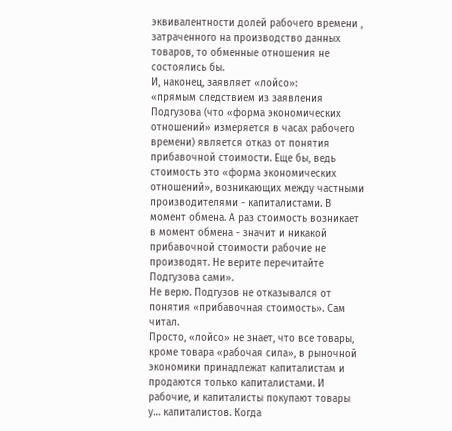эквивалентности долей рабочего времени , затраченного на производство данных товаров, то обменные отношения не состоялись бы.
И, наконец, заявляет «лойсо»:
«прямым следствием из заявления Подгузова (что «форма экономических отношений» измеряется в часах рабочего времени) является отказ от понятия прибавочной стоимости. Еще бы, ведь стоимость это «форма экономических отношений», возникающих между частными производителями - капиталистами. В момент обмена. А раз стоимость возникает в момент обмена - значит и никакой прибавочной стоимости рабочие не производят. Не верите перечитайте Подгузова сами».
Не верю. Подгузов не отказывался от понятия «прибавочная стоимость». Сам читал.
Просто, «лойсо» не знает, что все товары, кроме товара «рабочая сила», в рыночной экономики принадлежат капиталистам и продаются только капиталистами. И рабочие, и капиталисты покупают товары у… капиталистов. Когда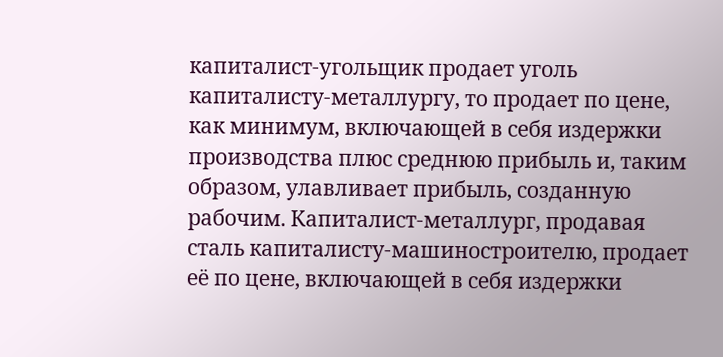капиталист-угольщик продает уголь капиталисту-металлургу, то продает по цене, как минимум, включающей в себя издержки производства плюс среднюю прибыль и, таким образом, улавливает прибыль, созданную рабочим. Капиталист-металлург, продавая сталь капиталисту-машиностроителю, продает её по цене, включающей в себя издержки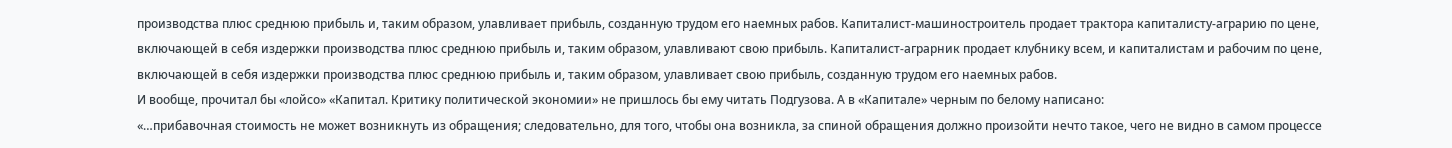производства плюс среднюю прибыль и, таким образом, улавливает прибыль, созданную трудом его наемных рабов. Капиталист-машиностроитель продает трактора капиталисту-аграрию по цене, включающей в себя издержки производства плюс среднюю прибыль и, таким образом, улавливают свою прибыль. Капиталист-аграрник продает клубнику всем, и капиталистам и рабочим по цене, включающей в себя издержки производства плюс среднюю прибыль и, таким образом, улавливает свою прибыль, созданную трудом его наемных рабов.
И вообще, прочитал бы «лойсо» «Капитал. Критику политической экономии» не пришлось бы ему читать Подгузова. А в «Капитале» черным по белому написано:
«…прибавочная стоимость не может возникнуть из обращения; следовательно, для того, чтобы она возникла, за спиной обращения должно произойти нечто такое, чего не видно в самом процессе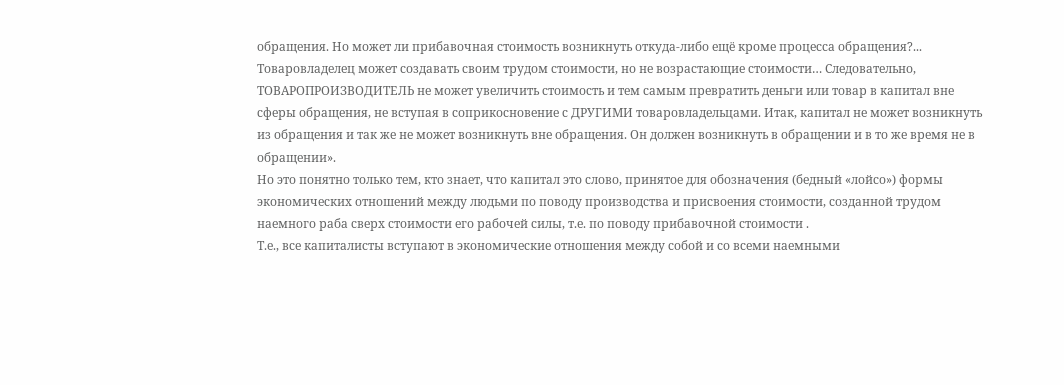обращения. Но может ли прибавочная стоимость возникнуть откуда-либо ещё кроме процесса обращения?... Товаровладелец может создавать своим трудом стоимости, но не возрастающие стоимости… Следовательно, ТОВАРОПРОИЗВОДИТЕЛЬ не может увеличить стоимость и тем самым превратить деньги или товар в капитал вне сферы обращения, не вступая в соприкосновение с ДРУГИМИ товаровладельцами. Итак, капитал не может возникнуть из обращения и так же не может возникнуть вне обращения. Он должен возникнуть в обращении и в то же время не в обращении».
Но это понятно только тем, кто знает, что капитал это слово, принятое для обозначения (бедный «лойсо») формы экономических отношений между людьми по поводу производства и присвоения стоимости, созданной трудом наемного раба сверх стоимости его рабочей силы, т.е. по поводу прибавочной стоимости .
Т.е., все капиталисты вступают в экономические отношения между собой и со всеми наемными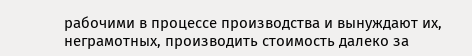рабочими в процессе производства и вынуждают их, неграмотных, производить стоимость далеко за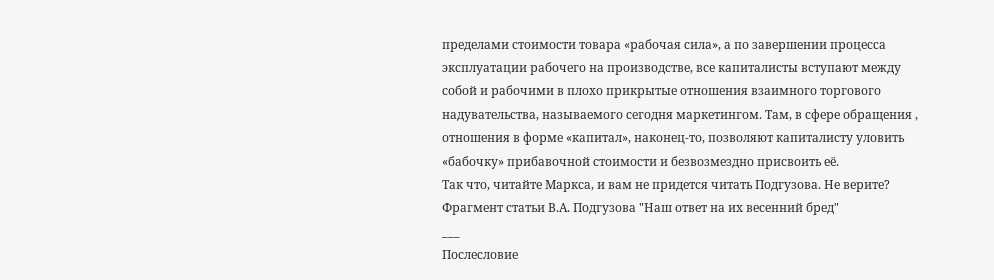пределами стоимости товара «рабочая сила», а по завершении процесса эксплуатации рабочего на производстве, все капиталисты вступают между собой и рабочими в плохо прикрытые отношения взаимного торгового надувательства, называемого сегодня маркетингом. Там, в сфере обращения , отношения в форме «капитал», наконец-то, позволяют капиталисту уловить «бабочку» прибавочной стоимости и безвозмездно присвоить её.
Так что, читайте Маркса, и вам не придется читать Подгузова. Не верите?
Фрагмент статьи В.А. Подгузова "Наш ответ на их весенний бред"
___
Послесловие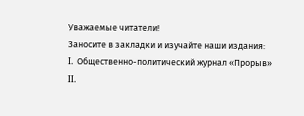Уважаемые читатели!
Заносите в закладки и изучайте наши издания:
I. Общественно-политический журнал «Прорыв»
II.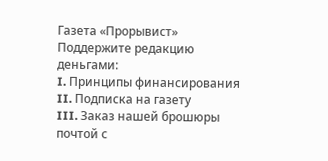Газета «Прорывист»
Поддержите редакцию деньгами:
I. Принципы финансирования
II. Подписка на газету
III. Заказ нашей брошюры почтой с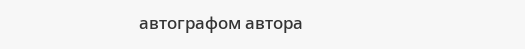автографом автора